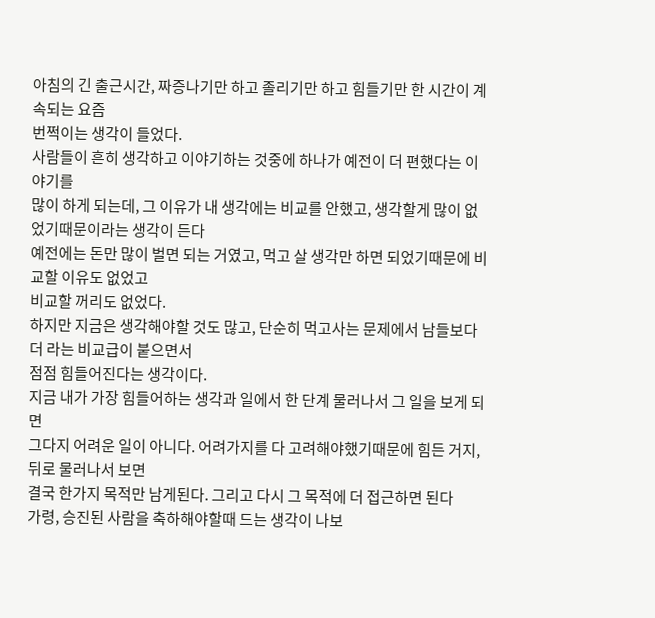아침의 긴 출근시간, 짜증나기만 하고 졸리기만 하고 힘들기만 한 시간이 계속되는 요즘
번쩍이는 생각이 들었다.
사람들이 흔히 생각하고 이야기하는 것중에 하나가 예전이 더 편했다는 이야기를
많이 하게 되는데, 그 이유가 내 생각에는 비교를 안했고, 생각할게 많이 없었기때문이라는 생각이 든다
예전에는 돈만 많이 벌면 되는 거였고, 먹고 살 생각만 하면 되었기때문에 비교할 이유도 없었고
비교할 꺼리도 없었다.
하지만 지금은 생각해야할 것도 많고, 단순히 먹고사는 문제에서 남들보다 더 라는 비교급이 붙으면서
점점 힘들어진다는 생각이다.
지금 내가 가장 힘들어하는 생각과 일에서 한 단계 물러나서 그 일을 보게 되면
그다지 어려운 일이 아니다. 어려가지를 다 고려해야했기때문에 힘든 거지, 뒤로 물러나서 보면
결국 한가지 목적만 남게된다. 그리고 다시 그 목적에 더 접근하면 된다
가령, 승진된 사람을 축하해야할때 드는 생각이 나보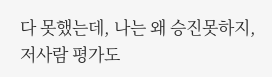다 못했는데, 나는 왜 승진못하지, 저사람 평가도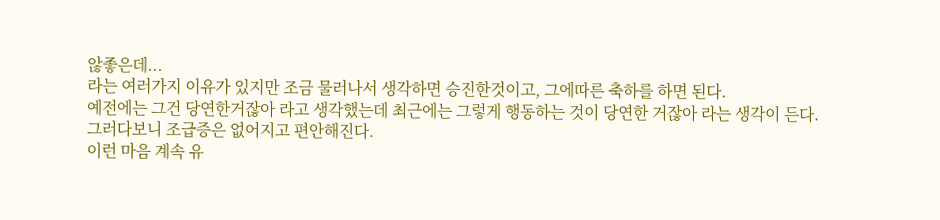않좋은데...
라는 여러가지 이유가 있지만 조금 물러나서 생각하면 승진한것이고, 그에따른 축하를 하면 된다.
예전에는 그건 당연한거잖아 라고 생각했는데 최근에는 그렇게 행동하는 것이 당연한 거잖아 라는 생각이 든다.
그러다보니 조급증은 없어지고 편안해진다.
이런 마음 계속 유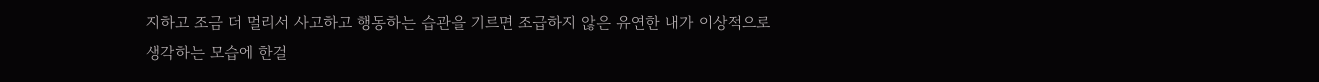지하고 조금 더 멀리서 사고하고 행동하는 습관을 기르면 조급하지 않은 유연한 내가 이상적으로
생각하는 모습에 한걸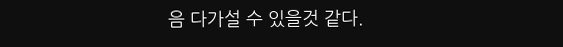음 다가설 수 있을것 같다.